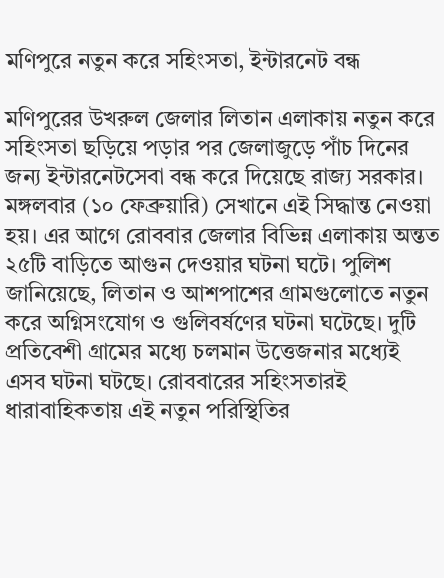মণিপুরে নতুন করে সহিংসতা, ইন্টারনেট বন্ধ

মণিপুরের উখরুল জেলার লিতান এলাকায় নতুন করে সহিংসতা ছড়িয়ে পড়ার পর জেলাজুড়ে পাঁচ দিনের জন্য ইন্টারনেটসেবা বন্ধ করে দিয়েছে রাজ্য সরকার। মঙ্গলবার (১০ ফেব্রুয়ারি) সেখানে এই সিদ্ধান্ত নেওয়া হয়। এর আগে রোববার জেলার বিভিন্ন এলাকায় অন্তত ২৫টি বাড়িতে আগুন দেওয়ার ঘটনা ঘটে। পুলিশ জানিয়েছে, লিতান ও আশপাশের গ্রামগুলোতে নতুন করে অগ্নিসংযোগ ও গুলিবর্ষণের ঘটনা ঘটেছে। দুটি প্রতিবেশী গ্রামের মধ্যে চলমান উত্তেজনার মধ্যেই এসব ঘটনা ঘটছে। রোববারের সহিংসতারই ধারাবাহিকতায় এই নতুন পরিস্থিতির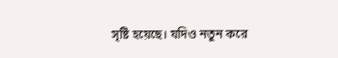সৃষ্টি হয়েছে। যদিও নতুন করে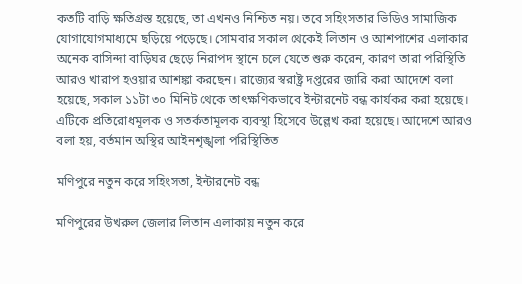কতটি বাড়ি ক্ষতিগ্রস্ত হয়েছে, তা এখনও নিশ্চিত নয়। তবে সহিংসতার ভিডিও সামাজিক যোগাযোগমাধ্যমে ছড়িয়ে পড়েছে। সোমবার সকাল থেকেই লিতান ও আশপাশের এলাকার অনেক বাসিন্দা বাড়িঘর ছেড়ে নিরাপদ স্থানে চলে যেতে শুরু করেন, কারণ তারা পরিস্থিতি আরও খারাপ হওয়ার আশঙ্কা করছেন। রাজ্যের স্বরাষ্ট্র দপ্তরের জারি করা আদেশে বলা হয়েছে, সকাল ১১টা ৩০ মিনিট থেকে তাৎক্ষণিকভাবে ইন্টারনেট বন্ধ কার্যকর করা হয়েছে। এটিকে প্রতিরোধমূলক ও সতর্কতামূলক ব্যবস্থা হিসেবে উল্লেখ করা হয়েছে। আদেশে আরও বলা হয়, বর্তমান অস্থির আইনশৃঙ্খলা পরিস্থিতিত

মণিপুরে নতুন করে সহিংসতা, ইন্টারনেট বন্ধ

মণিপুরের উখরুল জেলার লিতান এলাকায় নতুন করে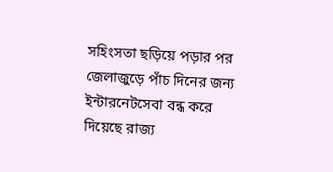সহিংসতা ছড়িয়ে পড়ার পর জেলাজুড়ে পাঁচ দিনের জন্য ইন্টারনেটসেবা বন্ধ করে দিয়েছে রাজ্য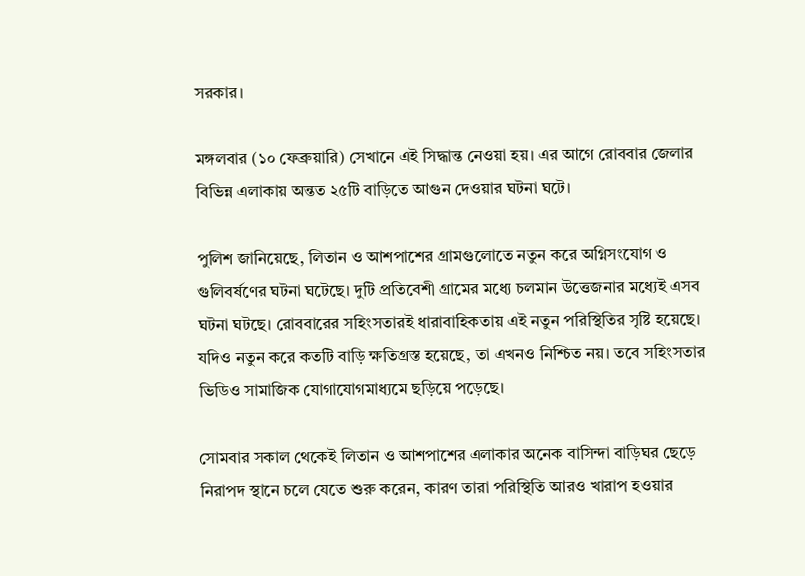সরকার।

মঙ্গলবার (১০ ফেব্রুয়ারি) সেখানে এই সিদ্ধান্ত নেওয়া হয়। এর আগে রোববার জেলার বিভিন্ন এলাকায় অন্তত ২৫টি বাড়িতে আগুন দেওয়ার ঘটনা ঘটে।

পুলিশ জানিয়েছে, লিতান ও আশপাশের গ্রামগুলোতে নতুন করে অগ্নিসংযোগ ও গুলিবর্ষণের ঘটনা ঘটেছে। দুটি প্রতিবেশী গ্রামের মধ্যে চলমান উত্তেজনার মধ্যেই এসব ঘটনা ঘটছে। রোববারের সহিংসতারই ধারাবাহিকতায় এই নতুন পরিস্থিতির সৃষ্টি হয়েছে। যদিও নতুন করে কতটি বাড়ি ক্ষতিগ্রস্ত হয়েছে, তা এখনও নিশ্চিত নয়। তবে সহিংসতার ভিডিও সামাজিক যোগাযোগমাধ্যমে ছড়িয়ে পড়েছে।

সোমবার সকাল থেকেই লিতান ও আশপাশের এলাকার অনেক বাসিন্দা বাড়িঘর ছেড়ে নিরাপদ স্থানে চলে যেতে শুরু করেন, কারণ তারা পরিস্থিতি আরও খারাপ হওয়ার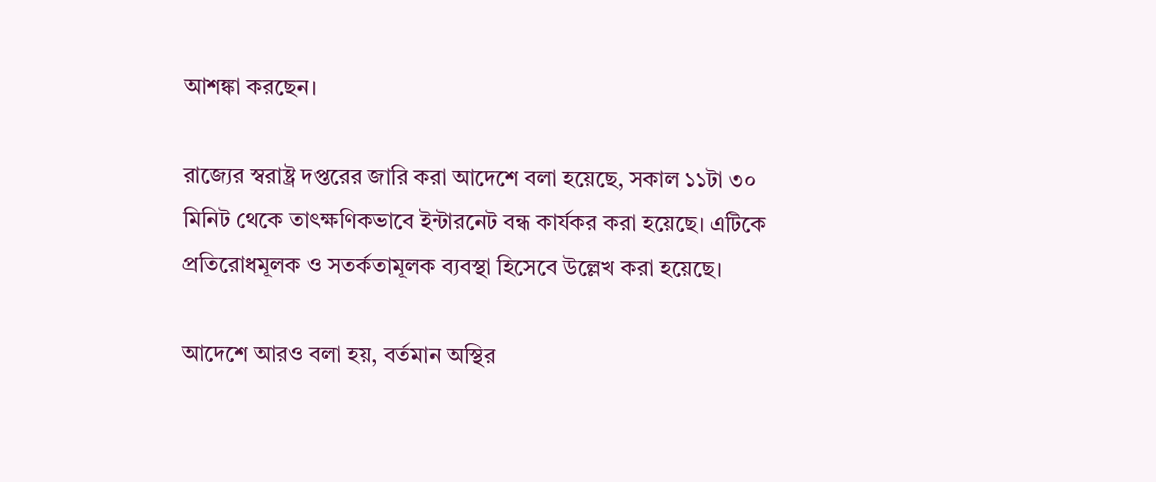আশঙ্কা করছেন।

রাজ্যের স্বরাষ্ট্র দপ্তরের জারি করা আদেশে বলা হয়েছে, সকাল ১১টা ৩০ মিনিট থেকে তাৎক্ষণিকভাবে ইন্টারনেট বন্ধ কার্যকর করা হয়েছে। এটিকে প্রতিরোধমূলক ও সতর্কতামূলক ব্যবস্থা হিসেবে উল্লেখ করা হয়েছে।

আদেশে আরও বলা হয়, বর্তমান অস্থির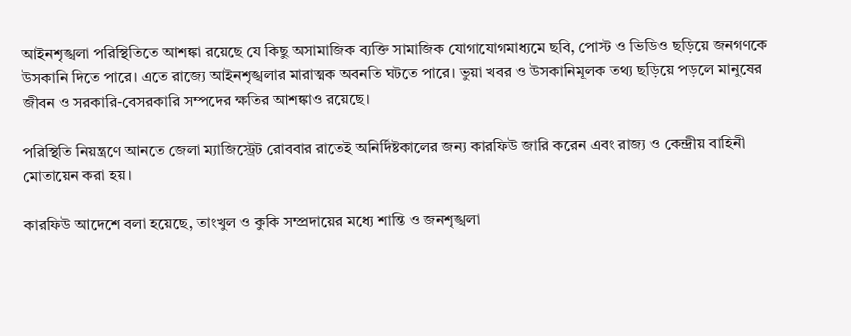আইনশৃঙ্খলা পরিস্থিতিতে আশঙ্কা রয়েছে যে কিছু অসামাজিক ব্যক্তি সামাজিক যোগাযোগমাধ্যমে ছবি, পোস্ট ও ভিডিও ছড়িয়ে জনগণকে উসকানি দিতে পারে। এতে রাজ্যে আইনশৃঙ্খলার মারাত্মক অবনতি ঘটতে পারে। ভুয়া খবর ও উসকানিমূলক তথ্য ছড়িয়ে পড়লে মানুষের জীবন ও সরকারি-বেসরকারি সম্পদের ক্ষতির আশঙ্কাও রয়েছে।

পরিস্থিতি নিয়ন্ত্রণে আনতে জেলা ম্যাজিস্ট্রেট রোববার রাতেই অনির্দিষ্টকালের জন্য কারফিউ জারি করেন এবং রাজ্য ও কেন্দ্রীয় বাহিনী মোতায়েন করা হয়।

কারফিউ আদেশে বলা হয়েছে, তাংখুল ও কুকি সম্প্রদায়ের মধ্যে শান্তি ও জনশৃঙ্খলা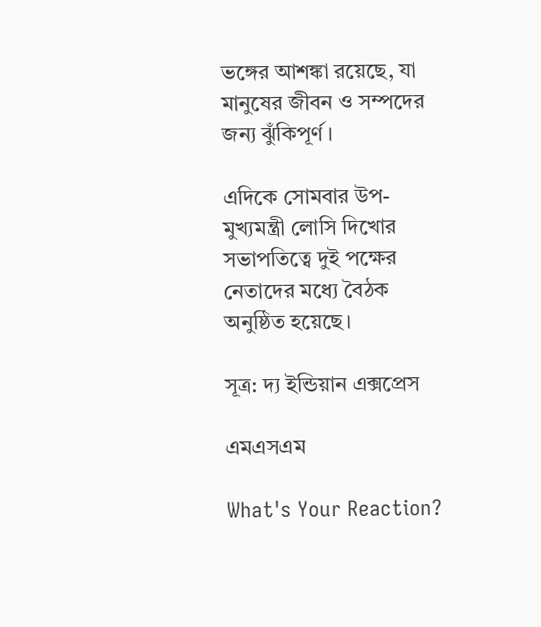ভঙ্গের আশঙ্কা রয়েছে, যা মানুষের জীবন ও সম্পদের জন্য ঝুঁকিপূর্ণ।

এদিকে সোমবার উপ-মুখ্যমন্ত্রী লোসি দিখোর সভাপতিত্বে দুই পক্ষের নেতাদের মধ্যে বৈঠক অনুষ্ঠিত হয়েছে।

সূত্র: দ্য ইন্ডিয়ান এক্সপ্রেস

এমএসএম

What's Your Reaction?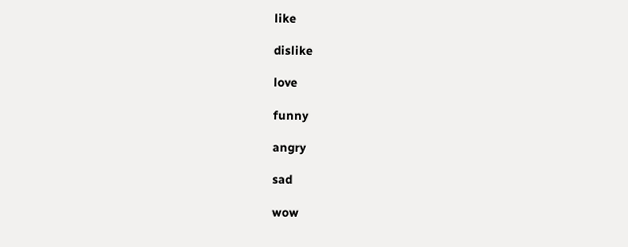like

dislike

love

funny

angry

sad

wow